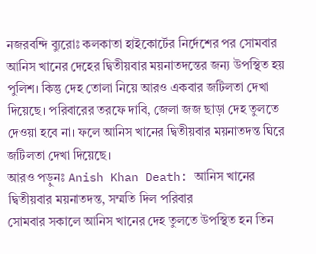নজরবন্দি ব্যুরোঃ কলকাতা হাইকোর্টের নির্দেশের পর সোমবার আনিস খানের দেহের দ্বিতীয়বার ময়নাতদন্তের জন্য উপস্থিত হয় পুলিশ। কিন্তু দেহ তোলা নিয়ে আরও একবার জটিলতা দেখা দিয়েছে। পরিবারের তরফে দাবি, জেলা জজ ছাড়া দেহ তুলতে দেওয়া হবে না। ফলে আনিস খানের দ্বিতীয়বার ময়নাতদন্ত ঘিরে জটিলতা দেখা দিয়েছে।
আরও পড়ুনঃ Anish Khan Death: আনিস খানের দ্বিতীয়বার ময়নাতদন্ত, সম্মতি দিল পরিবার
সোমবার সকালে আনিস খানের দেহ তুলতে উপস্থিত হন তিন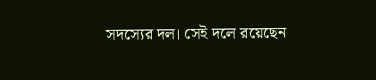সদস্যের দল। সেই দলে রয়েছেন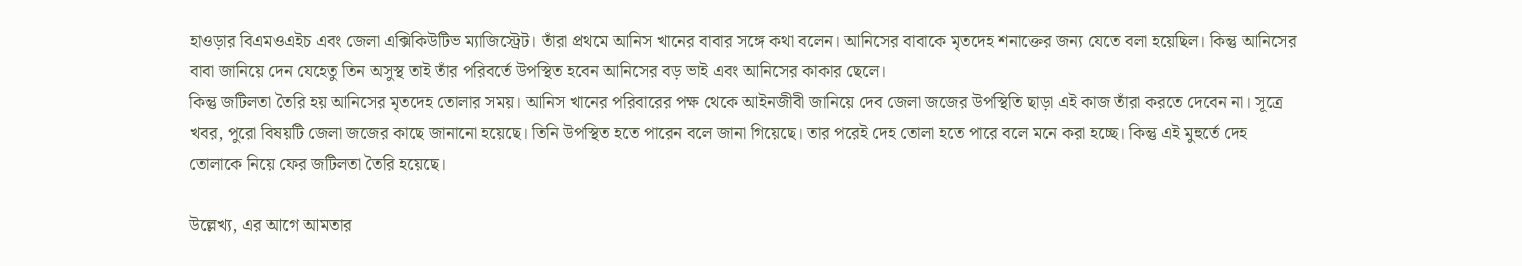হাওড়ার বিএমওএইচ এবং জেলা এক্সিকিউটিভ ম্যাজিস্ট্রেট। তাঁরা প্রথমে আনিস খানের বাবার সঙ্গে কথা বলেন। আনিসের বাবাকে মৃতদেহ শনাক্তের জন্য যেতে বলা হয়েছিল। কিন্তু আনিসের বাবা জানিয়ে দেন যেহেতু তিন অসুস্থ তাই তাঁর পরিবর্তে উপস্থিত হবেন আনিসের বড় ভাই এবং আনিসের কাকার ছেলে।
কিন্তু জটিলতা তৈরি হয় আনিসের মৃতদেহ তোলার সময়। আনিস খানের পরিবারের পক্ষ থেকে আইনজীবী জানিয়ে দেব জেলা জজের উপস্থিতি ছাড়া এই কাজ তাঁরা করতে দেবেন না। সূত্রে খবর, পুরো বিষয়টি জেলা জজের কাছে জানানো হয়েছে। তিনি উপস্থিত হতে পারেন বলে জানা গিয়েছে। তার পরেই দেহ তোলা হতে পারে বলে মনে করা হচ্ছে। কিন্তু এই মুহুর্তে দেহ তোলাকে নিয়ে ফের জটিলতা তৈরি হয়েছে।

উল্লেখ্য, এর আগে আমতার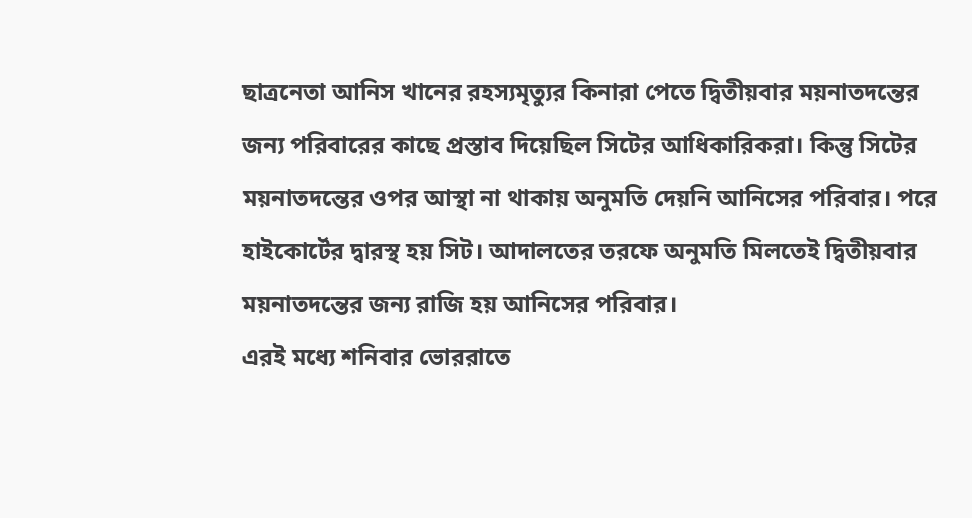ছাত্রনেতা আনিস খানের রহস্যমৃত্যুর কিনারা পেতে দ্বিতীয়বার ময়নাতদন্তের জন্য পরিবারের কাছে প্রস্তাব দিয়েছিল সিটের আধিকারিকরা। কিন্তু সিটের ময়নাতদন্তের ওপর আস্থা না থাকায় অনুমতি দেয়নি আনিসের পরিবার। পরে হাইকোর্টের দ্বারস্থ হয় সিট। আদালতের তরফে অনুমতি মিলতেই দ্বিতীয়বার ময়নাতদন্তের জন্য রাজি হয় আনিসের পরিবার।
এরই মধ্যে শনিবার ভোররাতে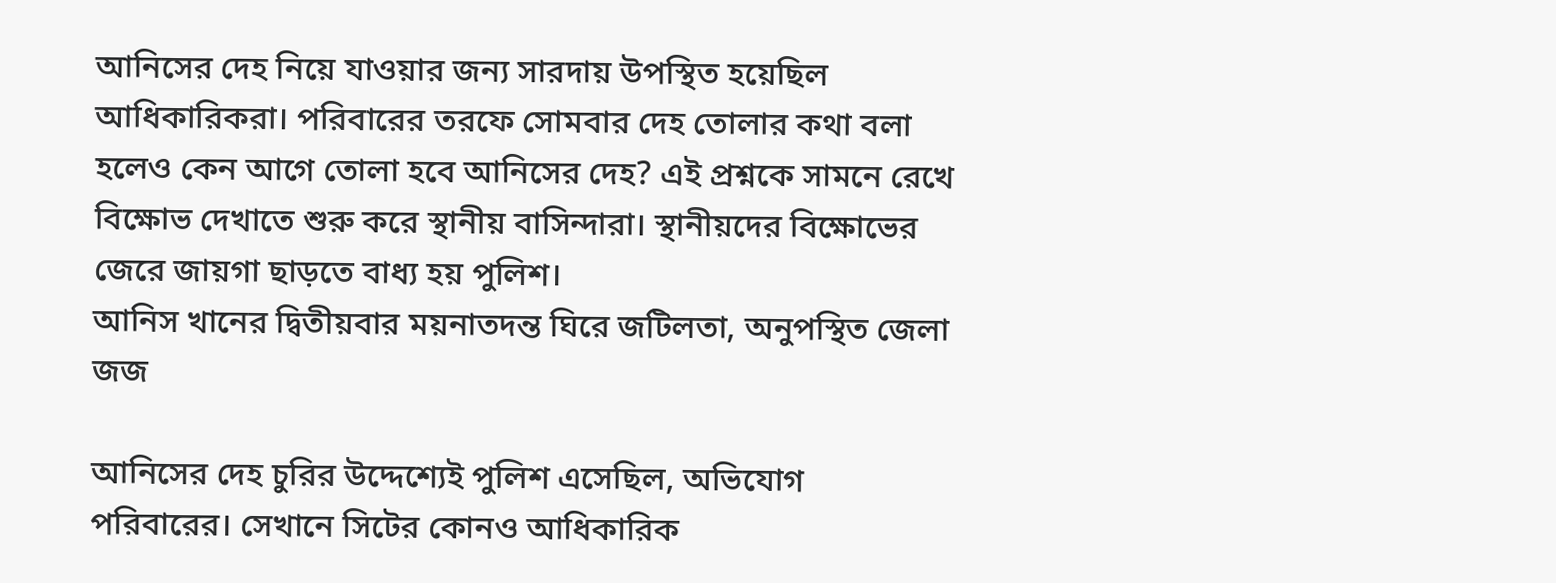আনিসের দেহ নিয়ে যাওয়ার জন্য সারদায় উপস্থিত হয়েছিল আধিকারিকরা। পরিবারের তরফে সোমবার দেহ তোলার কথা বলা হলেও কেন আগে তোলা হবে আনিসের দেহ? এই প্রশ্নকে সামনে রেখে বিক্ষোভ দেখাতে শুরু করে স্থানীয় বাসিন্দারা। স্থানীয়দের বিক্ষোভের জেরে জায়গা ছাড়তে বাধ্য হয় পুলিশ।
আনিস খানের দ্বিতীয়বার ময়নাতদন্ত ঘিরে জটিলতা, অনুপস্থিত জেলা জজ

আনিসের দেহ চুরির উদ্দেশ্যেই পুলিশ এসেছিল, অভিযোগ পরিবারের। সেখানে সিটের কোনও আধিকারিক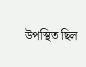উপস্থিত ছিল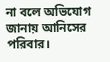না বলে অভিযোগ জানায় আনিসের পরিবার।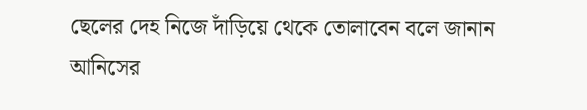ছেলের দেহ নিজে দাঁড়িয়ে থেকে তোলাবেন বলে জানান আনিসের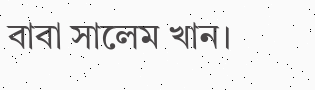বাবা সালেম খান।